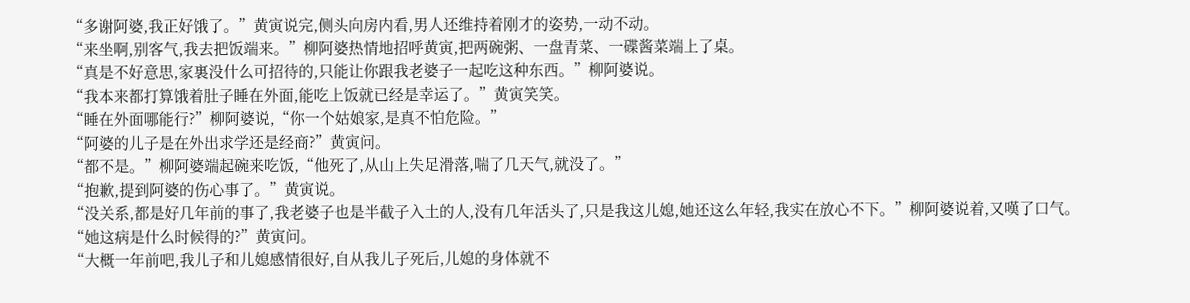“多谢阿婆,我正好饿了。”黄寅说完,侧头向房内看,男人还维持着刚才的姿势,一动不动。
“来坐啊,别客气,我去把饭端来。”柳阿婆热情地招呼黄寅,把两碗粥、一盘青菜、一碟酱菜端上了桌。
“真是不好意思,家裏没什么可招待的,只能让你跟我老婆子一起吃这种东西。”柳阿婆说。
“我本来都打算饿着肚子睡在外面,能吃上饭就已经是幸运了。”黄寅笑笑。
“睡在外面哪能行?”柳阿婆说,“你一个姑娘家,是真不怕危险。”
“阿婆的儿子是在外出求学还是经商?”黄寅问。
“都不是。”柳阿婆端起碗来吃饭,“他死了,从山上失足滑落,喘了几天气,就没了。”
“抱歉,提到阿婆的伤心事了。”黄寅说。
“没关系,都是好几年前的事了,我老婆子也是半截子入土的人,没有几年活头了,只是我这儿媳,她还这么年轻,我实在放心不下。”柳阿婆说着,又嘆了口气。
“她这病是什么时候得的?”黄寅问。
“大概一年前吧,我儿子和儿媳感情很好,自从我儿子死后,儿媳的身体就不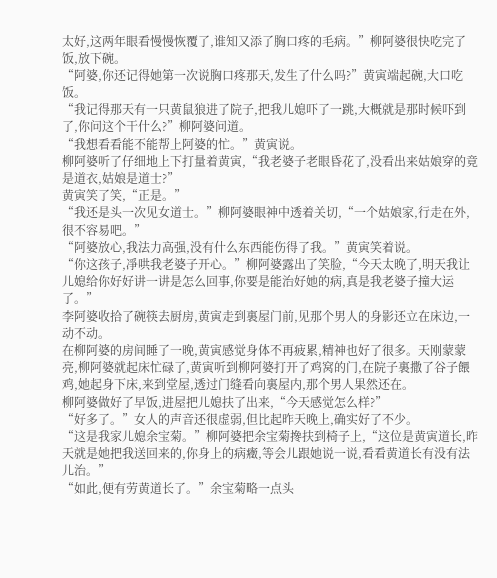太好,这两年眼看慢慢恢覆了,谁知又添了胸口疼的毛病。”柳阿婆很快吃完了饭,放下碗。
“阿婆,你还记得她第一次说胸口疼那天,发生了什么吗?”黄寅端起碗,大口吃饭。
“我记得那天有一只黄鼠狼进了院子,把我儿媳吓了一跳,大概就是那时候吓到了,你问这个干什么?”柳阿婆问道。
“我想看看能不能帮上阿婆的忙。”黄寅说。
柳阿婆听了仔细地上下打量着黄寅,“我老婆子老眼昏花了,没看出来姑娘穿的竟是道衣,姑娘是道士?”
黄寅笑了笑,“正是。”
“我还是头一次见女道士。”柳阿婆眼神中透着关切,“一个姑娘家,行走在外,很不容易吧。”
“阿婆放心,我法力高强,没有什么东西能伤得了我。”黄寅笑着说。
“你这孩子,凈哄我老婆子开心。”柳阿婆露出了笑脸,“今天太晚了,明天我让儿媳给你好好讲一讲是怎么回事,你要是能治好她的病,真是我老婆子撞大运了。”
李阿婆收拾了碗筷去厨房,黄寅走到裏屋门前,见那个男人的身影还立在床边,一动不动。
在柳阿婆的房间睡了一晚,黄寅感觉身体不再疲累,精神也好了很多。天刚蒙蒙亮,柳阿婆就起床忙碌了,黄寅听到柳阿婆打开了鸡窝的门,在院子裏撒了谷子餵鸡,她起身下床,来到堂屋,透过门缝看向裏屋内,那个男人果然还在。
柳阿婆做好了早饭,进屋把儿媳扶了出来,“今天感觉怎么样?”
“好多了。”女人的声音还很虚弱,但比起昨天晚上,确实好了不少。
“这是我家儿媳余宝菊。”柳阿婆把余宝菊搀扶到椅子上,“这位是黄寅道长,昨天就是她把我送回来的,你身上的病癥,等会儿跟她说一说,看看黄道长有没有法儿治。”
“如此,便有劳黄道长了。”余宝菊略一点头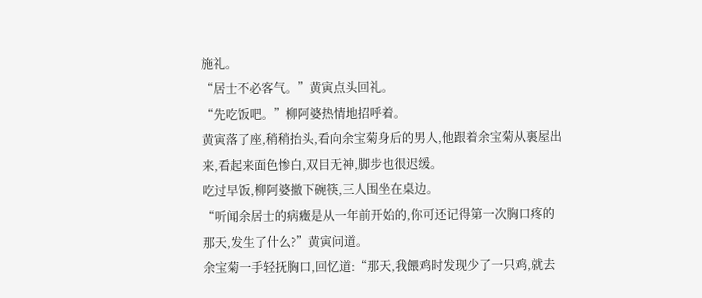施礼。
“居士不必客气。”黄寅点头回礼。
“先吃饭吧。”柳阿婆热情地招呼着。
黄寅落了座,稍稍抬头,看向余宝菊身后的男人,他跟着余宝菊从裏屋出来,看起来面色惨白,双目无神,脚步也很迟缓。
吃过早饭,柳阿婆撤下碗筷,三人围坐在桌边。
“听闻余居士的病癥是从一年前开始的,你可还记得第一次胸口疼的那天,发生了什么?”黄寅问道。
余宝菊一手轻抚胸口,回忆道:“那天,我餵鸡时发现少了一只鸡,就去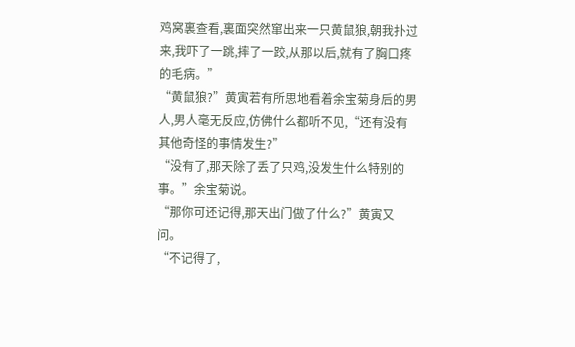鸡窝裏查看,裏面突然窜出来一只黄鼠狼,朝我扑过来,我吓了一跳,摔了一跤,从那以后,就有了胸口疼的毛病。”
“黄鼠狼?”黄寅若有所思地看着余宝菊身后的男人,男人毫无反应,仿佛什么都听不见,“还有没有其他奇怪的事情发生?”
“没有了,那天除了丢了只鸡,没发生什么特别的事。”余宝菊说。
“那你可还记得,那天出门做了什么?”黄寅又问。
“不记得了,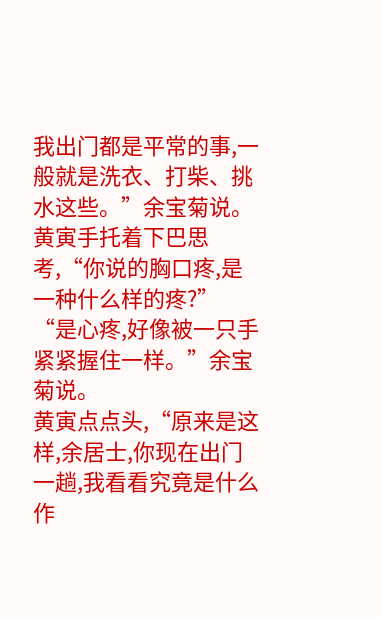我出门都是平常的事,一般就是洗衣、打柴、挑水这些。”余宝菊说。
黄寅手托着下巴思考,“你说的胸口疼,是一种什么样的疼?”
“是心疼,好像被一只手紧紧握住一样。”余宝菊说。
黄寅点点头,“原来是这样,余居士,你现在出门一趟,我看看究竟是什么作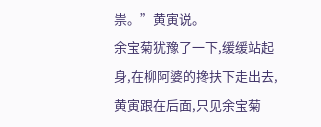祟。”黄寅说。
余宝菊犹豫了一下,缓缓站起身,在柳阿婆的搀扶下走出去,黄寅跟在后面,只见余宝菊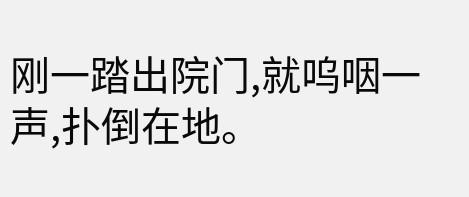刚一踏出院门,就呜咽一声,扑倒在地。